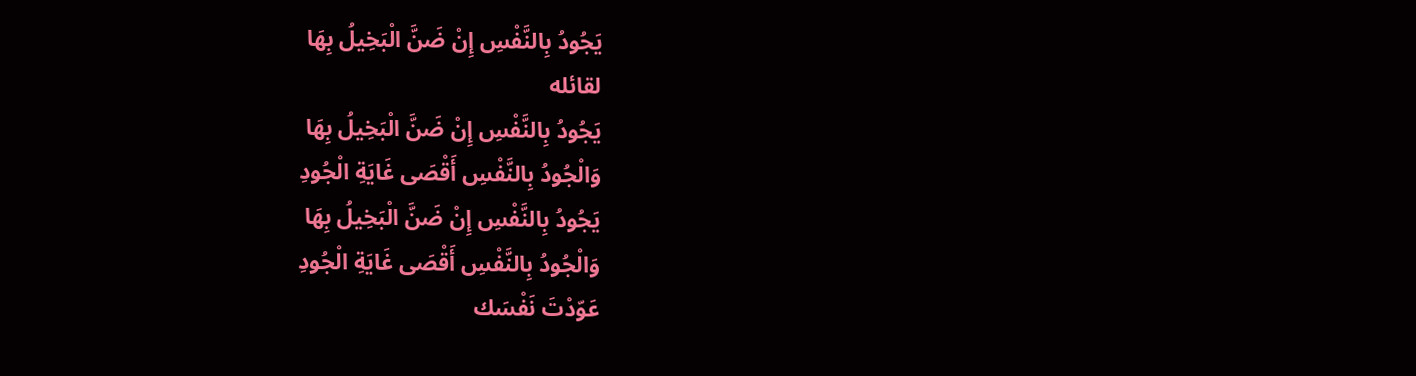يَجُودُ بِالنَّفْسِ إِنْ ضَنَّ الْبَخِيلُ بِهَا
لقائله
يَجُودُ بِالنَّفْسِ إِنْ ضَنَّ الْبَخِيلُ بِهَا
وَالْجُودُ بِالنَّفْسِ أَقْصَى غَايَةِ الْجُودِ
يَجُودُ بِالنَّفْسِ إِنْ ضَنَّ الْبَخِيلُ بِهَا
وَالْجُودُ بِالنَّفْسِ أَقْصَى غَايَةِ الْجُودِ
عَوّدْتَ نَفْسَك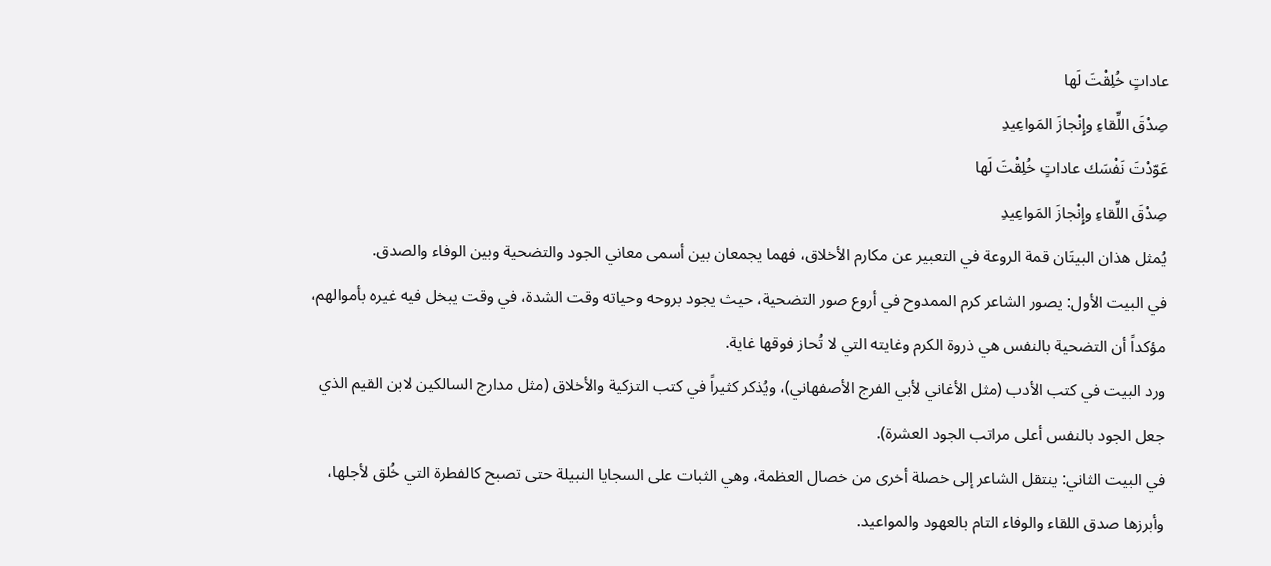عاداتٍ خُلِقْتَ لَها
صِدْقَ اللِّقاءِ وإِنْجازَ المَواعِيدِ
عَوّدْتَ نَفْسَك عاداتٍ خُلِقْتَ لَها
صِدْقَ اللِّقاءِ وإِنْجازَ المَواعِيدِ
يُمثل هذان البيتَان قمة الروعة في التعبير عن مكارم الأخلاق، فهما يجمعان بين أسمى معاني الجود والتضحية وبين الوفاء والصدق.
في البيت الأول: يصور الشاعر كرم الممدوح في أروع صور التضحية، حيث يجود بروحه وحياته وقت الشدة، في وقت يبخل فيه غيره بأموالهم، مؤكداً أن التضحية بالنفس هي ذروة الكرم وغايته التي لا تُحاز فوقها غاية.
ورد البيت في كتب الأدب (مثل الأغاني لأبي الفرج الأصفهاني)، ويُذكر كثيراً في كتب التزكية والأخلاق (مثل مدارج السالكين لابن القيم الذي جعل الجود بالنفس أعلى مراتب الجود العشرة).
في البيت الثاني: ينتقل الشاعر إلى خصلة أخرى من خصال العظمة، وهي الثبات على السجايا النبيلة حتى تصبح كالفطرة التي خُلق لأجلها، وأبرزها صدق اللقاء والوفاء التام بالعهود والمواعيد.